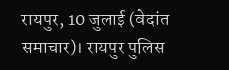रायपुर, 10 जुलाई (वेदांत समाचार)। रायपुर पुलिस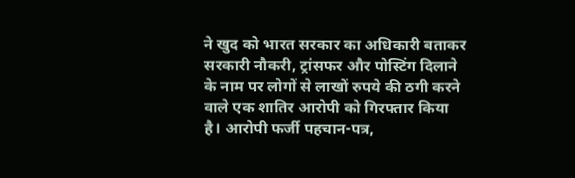ने खुद को भारत सरकार का अधिकारी बताकर सरकारी नौकरी, ट्रांसफर और पोस्टिंग दिलाने के नाम पर लोगों से लाखों रुपये की ठगी करने वाले एक शातिर आरोपी को गिरफ्तार किया है। आरोपी फर्जी पहचान-पत्र,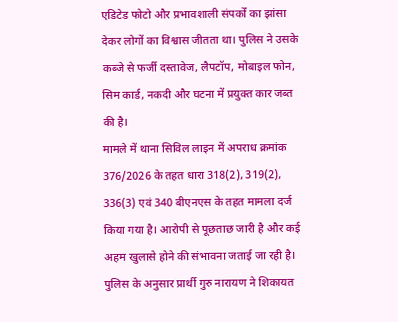एडिटेड फोटो और प्रभावशाली संपर्कों का झांसा देकर लोगों का विश्वास जीतता था। पुलिस ने उसके कब्जे से फर्जी दस्तावेज, लैपटॉप, मोबाइल फोन, सिम कार्ड, नकदी और घटना में प्रयुक्त कार जब्त की है।
मामले में थाना सिविल लाइन में अपराध क्रमांक 376/2026 के तहत धारा 318(2), 319(2), 336(3) एवं 340 बीएनएस के तहत मामला दर्ज किया गया है। आरोपी से पूछताछ जारी है और कई अहम खुलासे होने की संभावना जताई जा रही है।
पुलिस के अनुसार प्रार्थी गुरु नारायण ने शिकायत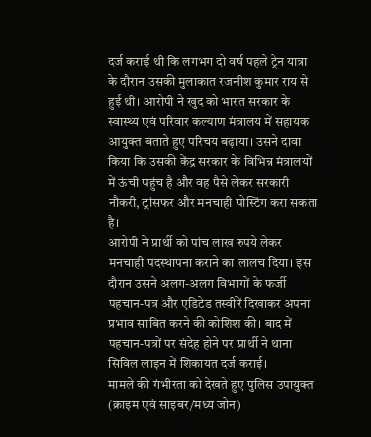दर्ज कराई थी कि लगभग दो वर्ष पहले ट्रेन यात्रा के दौरान उसकी मुलाकात रजनीश कुमार राय से हुई थी। आरोपी ने खुद को भारत सरकार के स्वास्थ्य एवं परिवार कल्याण मंत्रालय में सहायक आयुक्त बताते हुए परिचय बढ़ाया। उसने दावा किया कि उसकी केंद्र सरकार के विभिन्न मंत्रालयों में ऊंची पहुंच है और वह पैसे लेकर सरकारी नौकरी, ट्रांसफर और मनचाही पोस्टिंग करा सकता है।
आरोपी ने प्रार्थी को पांच लाख रुपये लेकर मनचाही पदस्थापना कराने का लालच दिया। इस दौरान उसने अलग-अलग विभागों के फर्जी पहचान-पत्र और एडिटेड तस्वीरें दिखाकर अपना प्रभाव साबित करने की कोशिश की। बाद में पहचान-पत्रों पर संदेह होने पर प्रार्थी ने थाना सिविल लाइन में शिकायत दर्ज कराई।
मामले की गंभीरता को देखते हुए पुलिस उपायुक्त (क्राइम एवं साइबर/मध्य जोन)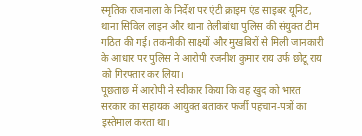स्मृतिक राजनाला के निर्देश पर एंटी क्राइम एंड साइबर यूनिट, थाना सिविल लाइन और थाना तेलीबांधा पुलिस की संयुक्त टीम गठित की गई। तकनीकी साक्ष्यों और मुखबिरों से मिली जानकारी के आधार पर पुलिस ने आरोपी रजनीश कुमार राय उर्फ छोटू राय को गिरफ्तार कर लिया।
पूछताछ में आरोपी ने स्वीकार किया कि वह खुद को भारत सरकार का सहायक आयुक्त बताकर फर्जी पहचान-पत्रों का इस्तेमाल करता था।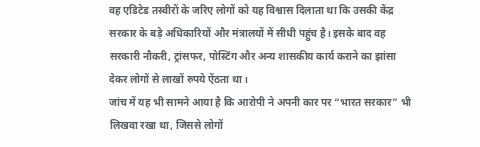वह एडिटेड तस्वीरों के जरिए लोगों को यह विश्वास दिलाता था कि उसकी केंद्र सरकार के बड़े अधिकारियों और मंत्रालयों में सीधी पहुंच है। इसके बाद वह सरकारी नौकरी, ट्रांसफर, पोस्टिंग और अन्य शासकीय कार्य कराने का झांसा देकर लोगों से लाखों रुपये ऐंठता था।
जांच में यह भी सामने आया है कि आरोपी ने अपनी कार पर “भारत सरकार” भी लिखवा रखा था, जिससे लोगों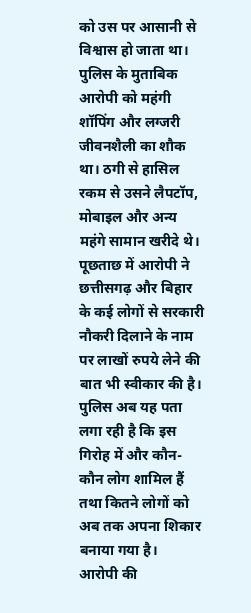को उस पर आसानी से विश्वास हो जाता था। पुलिस के मुताबिक आरोपी को महंगी शॉपिंग और लग्जरी जीवनशैली का शौक था। ठगी से हासिल रकम से उसने लैपटॉप, मोबाइल और अन्य महंगे सामान खरीदे थे।
पूछताछ में आरोपी ने छत्तीसगढ़ और बिहार के कई लोगों से सरकारी नौकरी दिलाने के नाम पर लाखों रुपये लेने की बात भी स्वीकार की है। पुलिस अब यह पता लगा रही है कि इस गिरोह में और कौन-कौन लोग शामिल हैं तथा कितने लोगों को अब तक अपना शिकार बनाया गया है।
आरोपी की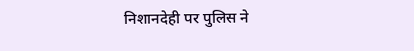निशानदेही पर पुलिस ने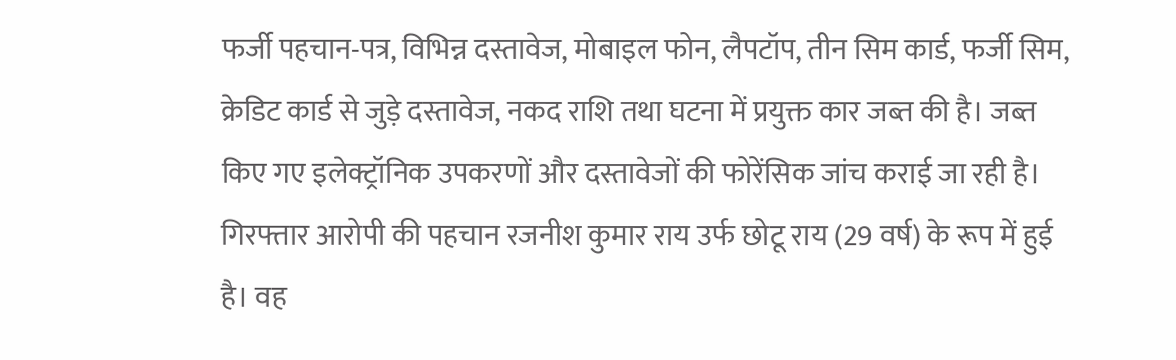फर्जी पहचान-पत्र, विभिन्न दस्तावेज, मोबाइल फोन, लैपटॉप, तीन सिम कार्ड, फर्जी सिम, क्रेडिट कार्ड से जुड़े दस्तावेज, नकद राशि तथा घटना में प्रयुक्त कार जब्त की है। जब्त किए गए इलेक्ट्रॉनिक उपकरणों और दस्तावेजों की फोरेंसिक जांच कराई जा रही है।
गिरफ्तार आरोपी की पहचान रजनीश कुमार राय उर्फ छोटू राय (29 वर्ष) के रूप में हुई है। वह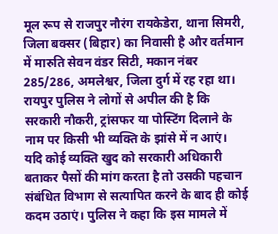मूल रूप से राजपुर नौरंग रायकेडेरा, थाना सिमरी, जिला बक्सर (बिहार) का निवासी है और वर्तमान में मारुति सेवन वंडर सिटी, मकान नंबर 285/286, अमलेश्वर, जिला दुर्ग में रह रहा था।
रायपुर पुलिस ने लोगों से अपील की है कि सरकारी नौकरी, ट्रांसफर या पोस्टिंग दिलाने के नाम पर किसी भी व्यक्ति के झांसे में न आएं। यदि कोई व्यक्ति खुद को सरकारी अधिकारी बताकर पैसों की मांग करता है तो उसकी पहचान संबंधित विभाग से सत्यापित करने के बाद ही कोई कदम उठाएं। पुलिस ने कहा कि इस मामले में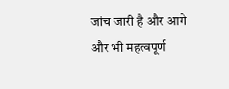जांच जारी है और आगे और भी महत्वपूर्ण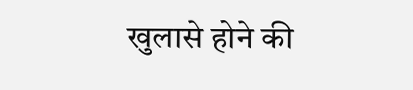खुलासे होने की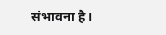संभावना है।